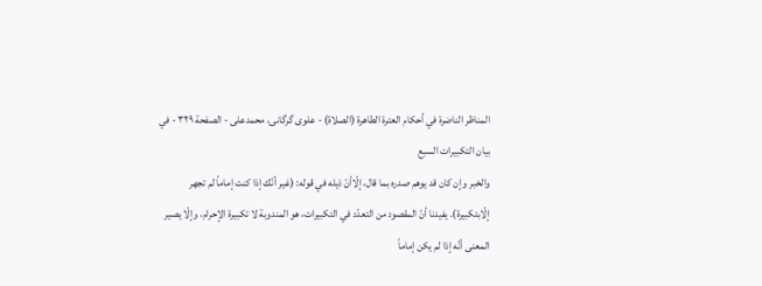المناظر الناضرة في أحکام العترة الطاهرة (الصلاة) - علوی گرگانی، محمدعلی - الصفحة ٣٢٩ - في بيان التكبيرات السبع
والخبر وإن كان قد يوهم صدره بما قال، إلّاأنّ ذيله في قوله: (غير أنّك إذا كنت إماماً لم تجهر إلّابتكبيرة). يفيدنا أنّ المقصود من التعدّد في التكبيرات، هو المندوبة لا تكبيرة الإحرام، وإلّا يصير المعنى أنّه إذا لم يكن إماماً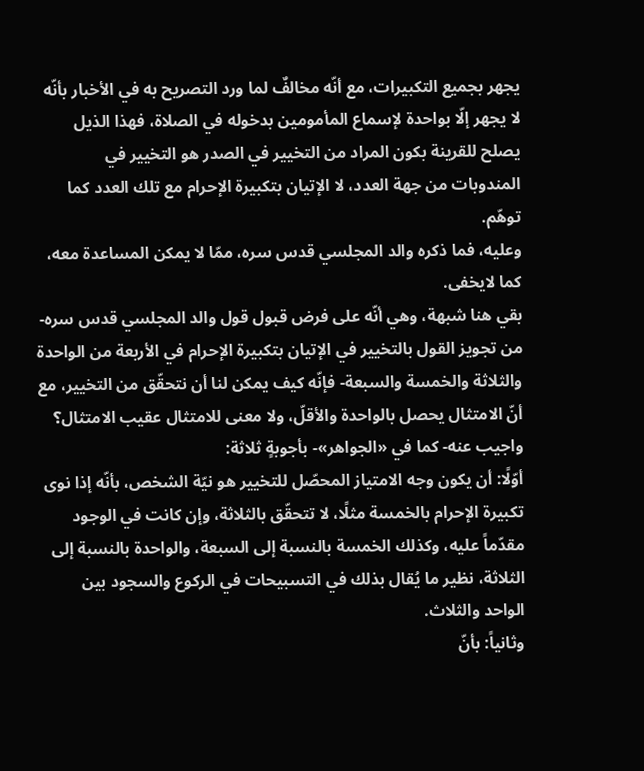يجهر بجميع التكبيرات، مع أنّه مخالفٌ لما ورد التصريح به في الأخبار بأنّه لا يجهر إلّا بواحدة لإسماع المأمومين بدخوله في الصلاة، فهذا الذيل يصلح للقرينة بكون المراد من التخيير في الصدر هو التخيير في المندوبات من جهة العدد، لا الإتيان بتكبيرة الإحرام مع تلك العدد كما توهّم.
وعليه، فما ذكره والد المجلسي قدس سره، ممّا لا يمكن المساعدة معه، كما لايخفى.
بقي هنا شبهة، وهي أنّه على فرض قبول قول والد المجلسي قدس سره- من تجويز القول بالتخيير في الإتيان بتكبيرة الإحرام في الأربعة من الواحدة والثلاثة والخمسة والسبعة- فإنّه كيف يمكن لنا أن نتحقّق من التخيير، مع أنّ الامتثال يحصل بالواحدة والأقلّ، ولا معنى للامتثال عقيب الامتثال؟
واجيب عنه- كما في «الجواهر»- بأجوبةٍ ثلاثة:
أوّلًا: أن يكون وجه الامتياز المحصّل للتخيير هو نيّة الشخص، بأنّه إذا نوى تكبيرة الإحرام بالخمسة مثلًا، لا تتحقّق بالثلاثة، وإن كانت في الوجود مقدّماً عليه، وكذلك الخمسة بالنسبة إلى السبعة، والواحدة بالنسبة إلى الثلاثة، نظير ما يُقال بذلك في التسبيحات في الركوع والسجود بين الواحد والثلاث.
وثانياً: بأنّ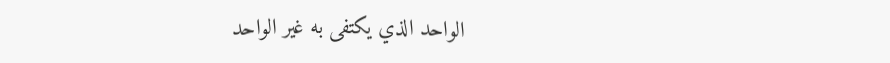الواحد الذي يكتفى به غير الواحد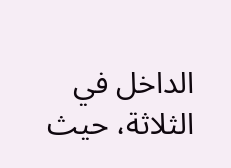الداخل في الثلاثة، حيث